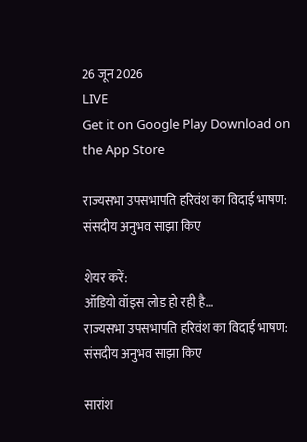26 जून 2026
LIVE
Get it on Google Play Download on the App Store

राज्यसभा उपसभापति हरिवंश का विदाई भाषण: संसदीय अनुभव साझा किए

शेयर करें:
ऑडियो वॉइस लोड हो रही है…
राज्यसभा उपसभापति हरिवंश का विदाई भाषण: संसदीय अनुभव साझा किए

सारांश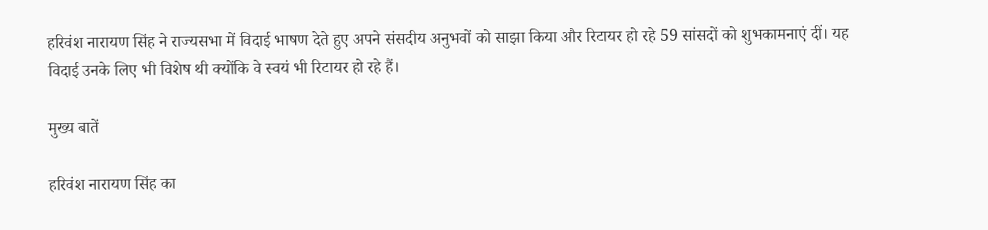हरिवंश नारायण सिंह ने राज्यसभा में विदाई भाषण देते हुए अपने संसदीय अनुभवों को साझा किया और रिटायर हो रहे 59 सांसदों को शुभकामनाएं दीं। यह विदाई उनके लिए भी विशेष थी क्योंकि वे स्वयं भी रिटायर हो रहे हैं।

मुख्य बातें

हरिवंश नारायण सिंह का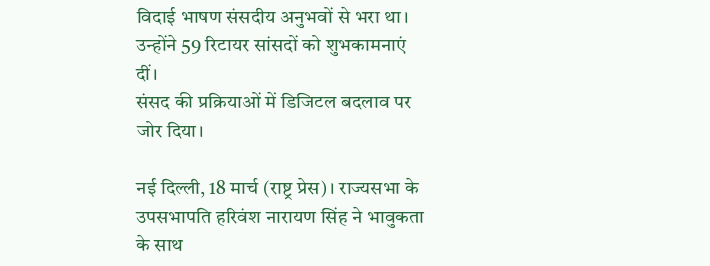विदाई भाषण संसदीय अनुभवों से भरा था।
उन्होंने 59 रिटायर सांसदों को शुभकामनाएं दीं।
संसद की प्रक्रियाओं में डिजिटल बदलाव पर जोर दिया।

नई दिल्ली, 18 मार्च (राष्ट्र प्रेस)। राज्यसभा के उपसभापति हरिवंश नारायण सिंह ने भावुकता के साथ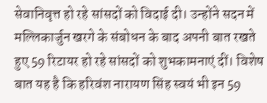सेवानिवृत्त हो रहे सांसदों को विदाई दी। उन्होंने सदन में मल्लिकार्जुन खरगे के संबोधन के बाद अपनी बात रखते हुए 59 रिटायर हो रहे सांसदों को शुभकामनाएं दीं। विशेष बात यह है कि हरिवंश नारायण सिंह स्वयं भी इन 59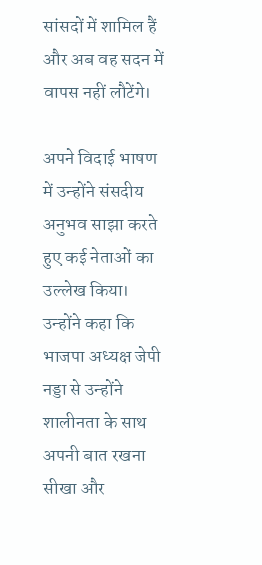सांसदों में शामिल हैं और अब वह सदन में वापस नहीं लौटेंगे।

अपने विदाई भाषण में उन्होंने संसदीय अनुभव साझा करते हुए कई नेताओं का उल्लेख किया। उन्होंने कहा कि भाजपा अध्यक्ष जेपी नड्डा से उन्होंने शालीनता के साथ अपनी बात रखना सीखा और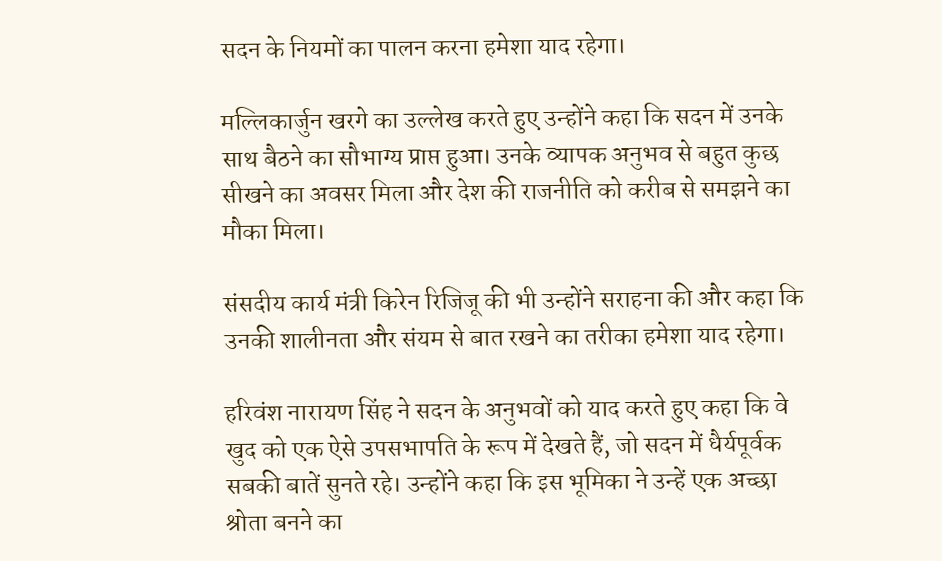सदन के नियमों का पालन करना हमेशा याद रहेगा।

मल्लिकार्जुन खरगे का उल्लेख करते हुए उन्होंने कहा कि सदन में उनके साथ बैठने का सौभाग्य प्राप्त हुआ। उनके व्यापक अनुभव से बहुत कुछ सीखने का अवसर मिला और देश की राजनीति को करीब से समझने का मौका मिला।

संसदीय कार्य मंत्री किरेन रिजिजू की भी उन्होंने सराहना की और कहा कि उनकी शालीनता और संयम से बात रखने का तरीका हमेशा याद रहेगा।

हरिवंश नारायण सिंह ने सदन के अनुभवों को याद करते हुए कहा कि वे खुद को एक ऐसे उपसभापति के रूप में देखते हैं, जो सदन में धैर्यपूर्वक सबकी बातें सुनते रहे। उन्होंने कहा कि इस भूमिका ने उन्हें एक अच्छा श्रोता बनने का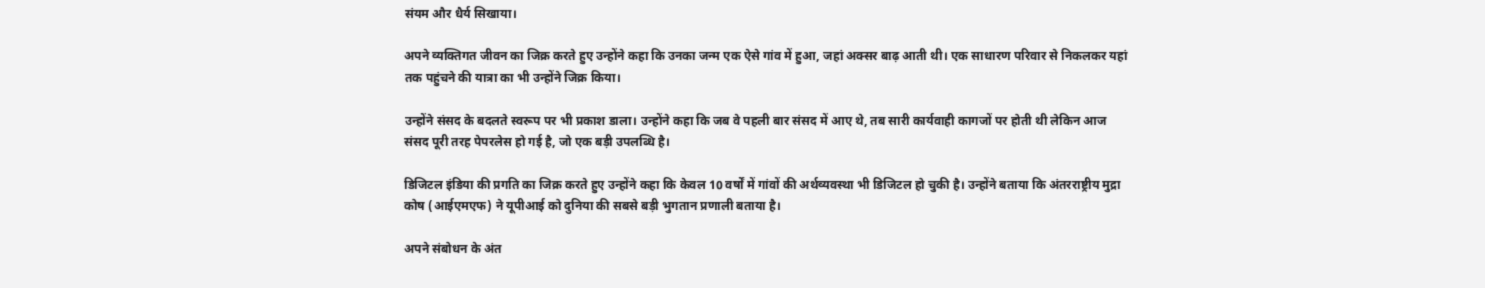संयम और धैर्य सिखाया।

अपने व्यक्तिगत जीवन का जिक्र करते हुए उन्होंने कहा कि उनका जन्म एक ऐसे गांव में हुआ, जहां अक्सर बाढ़ आती थी। एक साधारण परिवार से निकलकर यहां तक पहुंचने की यात्रा का भी उन्होंने जिक्र किया।

उन्होंने संसद के बदलते स्वरूप पर भी प्रकाश डाला। उन्होंने कहा कि जब वे पहली बार संसद में आए थे, तब सारी कार्यवाही कागजों पर होती थी लेकिन आज संसद पूरी तरह पेपरलेस हो गई है, जो एक बड़ी उपलब्धि है।

डिजिटल इंडिया की प्रगति का जिक्र करते हुए उन्होंने कहा कि केवल 10 वर्षों में गांवों की अर्थव्यवस्था भी डिजिटल हो चुकी है। उन्होंने बताया कि अंतरराष्ट्रीय मुद्रा कोष (आईएमएफ) ने यूपीआई को दुनिया की सबसे बड़ी भुगतान प्रणाली बताया है।

अपने संबोधन के अंत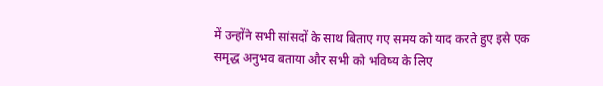में उन्होंने सभी सांसदों के साथ बिताए गए समय को याद करते हुए इसे एक समृद्ध अनुभव बताया और सभी को भविष्य के लिए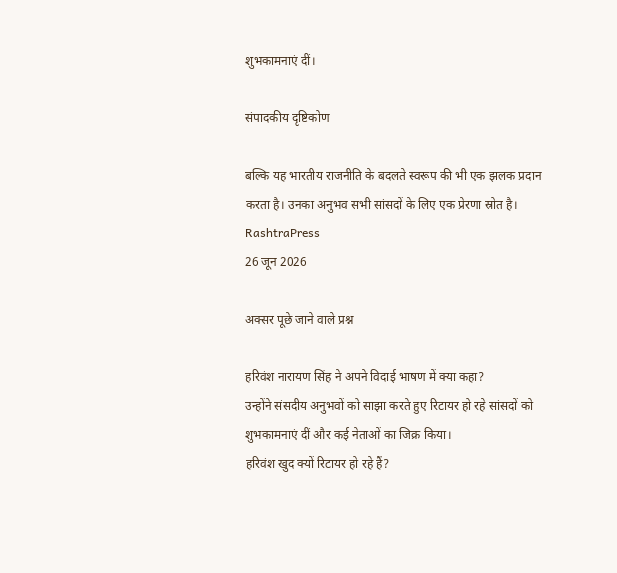शुभकामनाएं दीं।

संपादकीय दृष्टिकोण

बल्कि यह भारतीय राजनीति के बदलते स्वरूप की भी एक झलक प्रदान करता है। उनका अनुभव सभी सांसदों के लिए एक प्रेरणा स्रोत है।
RashtraPress
26 जून 2026

अक्सर पूछे जाने वाले प्रश्न

हरिवंश नारायण सिंह ने अपने विदाई भाषण में क्या कहा?
उन्होंने संसदीय अनुभवों को साझा करते हुए रिटायर हो रहे सांसदों को शुभकामनाएं दीं और कई नेताओं का जिक्र किया।
हरिवंश खुद क्यों रिटायर हो रहे हैं?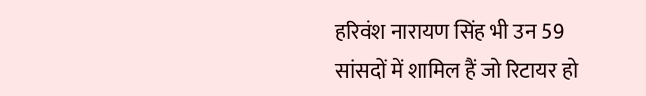हरिवंश नारायण सिंह भी उन 59 सांसदों में शामिल हैं जो रिटायर हो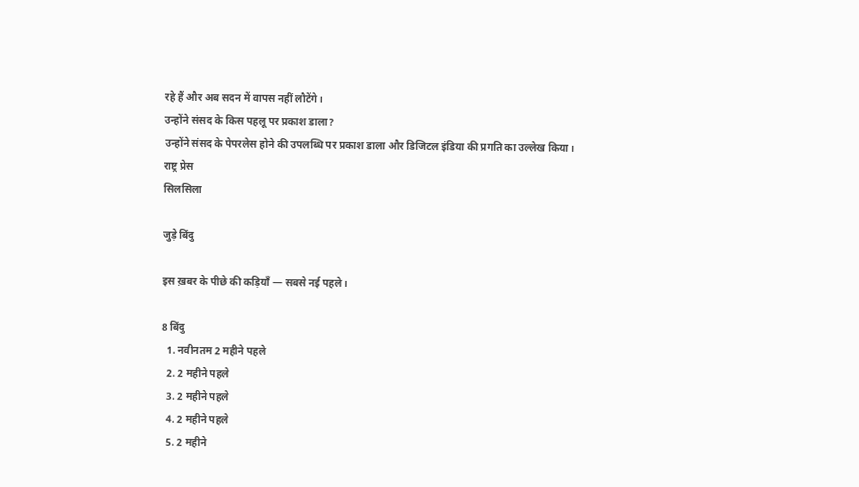रहे हैं और अब सदन में वापस नहीं लौटेंगे।
उन्होंने संसद के किस पहलू पर प्रकाश डाला?
उन्होंने संसद के पेपरलेस होने की उपलब्धि पर प्रकाश डाला और डिजिटल इंडिया की प्रगति का उल्लेख किया।
राष्ट्र प्रेस
सिलसिला

जुड़े बिंदु

इस ख़बर के पीछे की कड़ियाँ — सबसे नई पहले।

8 बिंदु
  1. नवीनतम 2 महीने पहले
  2. 2 महीने पहले
  3. 2 महीने पहले
  4. 2 महीने पहले
  5. 2 महीने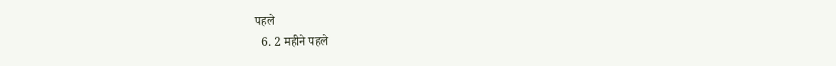पहले
  6. 2 महीने पहले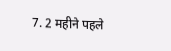7. 2 महीने पहले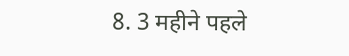8. 3 महीने पहले